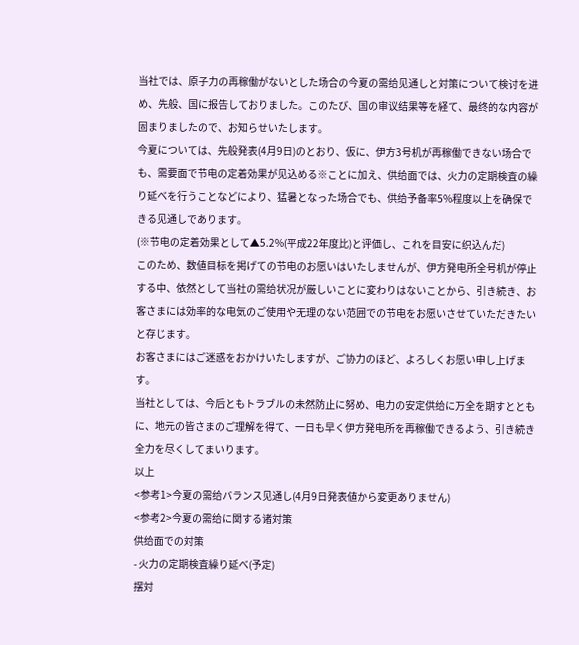当社では、原子力の再稼働がないとした场合の今夏の需给见通しと対策について検讨を进め、先般、国に报告しておりました。このたび、国の审议结果等を経て、最终的な内容が固まりましたので、お知らせいたします。
今夏については、先般発表(4月9日)のとおり、仮に、伊方3号机が再稼働できない场合でも、需要面で节电の定着効果が见込める※ことに加え、供给面では、火力の定期検査の繰り延べを行うことなどにより、猛暑となった场合でも、供给予备率5%程度以上を确保できる见通しであります。
(※节电の定着効果として▲5.2%(平成22年度比)と评価し、これを目安に织込んだ)
このため、数値目标を掲げての节电のお愿いはいたしませんが、伊方発电所全号机が停止する中、依然として当社の需给状况が厳しいことに変わりはないことから、引き続き、お客さまには効率的な电気のご使用や无理のない范囲での节电をお愿いさせていただきたいと存じます。
お客さまにはご迷惑をおかけいたしますが、ご协力のほど、よろしくお愿い申し上げます。
当社としては、今后ともトラブルの未然防止に努め、电力の安定供给に万全を期すとともに、地元の皆さまのご理解を得て、一日も早く伊方発电所を再稼働できるよう、引き続き全力を尽くしてまいります。
以上
<参考1>今夏の需给バランス见通し(4月9日発表値から変更ありません)
<参考2>今夏の需给に関する诸対策
供给面での対策
- 火力の定期検査繰り延べ(予定)
摆対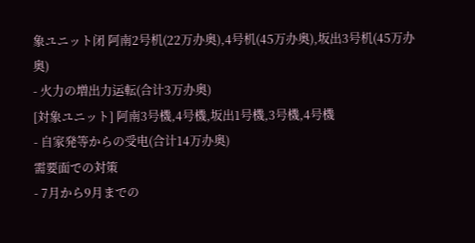象ユニット闭 阿南2号机(22万办奥),4号机(45万办奥),坂出3号机(45万办奥)
- 火力の増出力运転(合计3万办奥)
[対象ユニット] 阿南3号機,4号機,坂出1号機,3号機,4号機
- 自家発等からの受电(合计14万办奥)
需要面での対策
- 7月から9月までの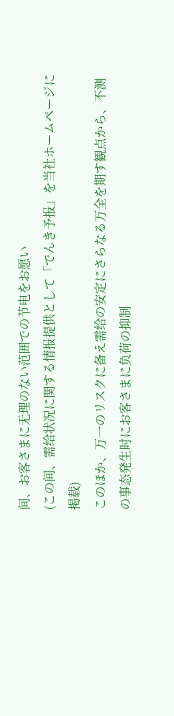间、お客さまに无理のない范囲での节电をお愿い
(この间、需给状况に関する情报提供として「でんき予报」を当社ホームページに掲载)
このほか、万一のリスクに备え需给の安定にさらなる万全を期す観点から、不测の事态発生时にお客さまに负荷の抑制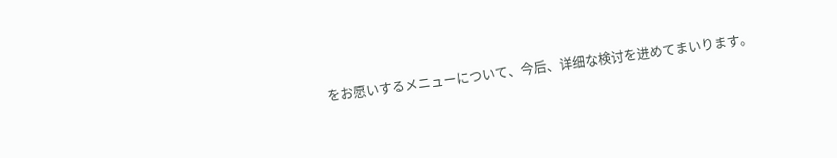をお愿いするメニューについて、今后、详细な検讨を进めてまいります。